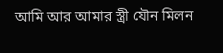আমি আর আমার স্ত্রী যৌন মিলন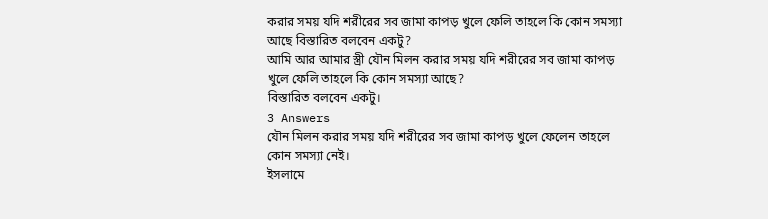করার সময় যদি শরীরের সব জামা কাপড় খুলে ফেলি তাহলে কি কোন সমস্যা আছে বিস্তারিত বলবেন একটু?
আমি আর আমার স্ত্রী যৌন মিলন করার সময় যদি শরীরের সব জামা কাপড় খুলে ফেলি তাহলে কি কোন সমস্যা আছে?
বিস্তারিত বলবেন একটু।
3 Answers
যৌন মিলন করার সময় যদি শরীরের সব জামা কাপড় খুলে ফেলেন তাহলে কোন সমস্যা নেই।
ইসলামে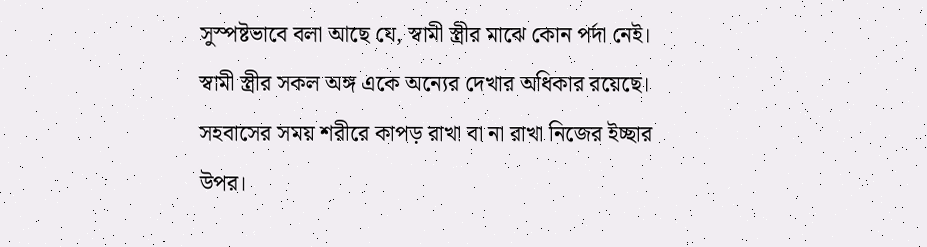সুস্পষ্টভাবে বলা আছে যে, স্বামী স্ত্রীর মাঝে কোন পর্দা নেই। স্বামী স্ত্রীর সকল অঙ্গ একে অন্যের দেখার অধিকার রয়েছে। সহবাসের সময় শরীরে কাপড় রাখা বা না রাখা নিজের ইচ্ছার উপর।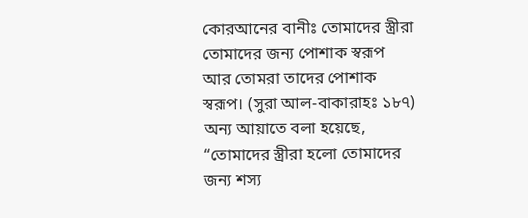কোরআনের বানীঃ তোমাদের স্ত্রীরা তোমাদের জন্য পোশাক স্বরূপ আর তোমরা তাদের পোশাক স্বরূপ। (সুরা আল-বাকারাহঃ ১৮৭)
অন্য আয়াতে বলা হয়েছে, “তোমাদের স্ত্রীরা হলো তোমাদের জন্য শস্য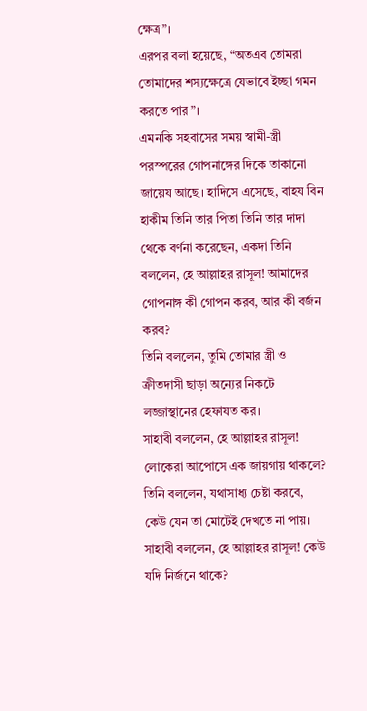ক্ষেত্র”।
এরপর বলা হয়েছে, “অতএব তোমরা তোমাদের শস্যক্ষেত্রে যেভাবে ইচ্ছা গমন করতে পার”।
এমনকি সহবাসের সময় স্বামী-স্ত্রী পরস্পরের গোপনাঙ্গের দিকে তাকানো জায়েয আছে। হাদিসে এসেছে, বাহয বিন হাকীম তিনি তার পিতা তিনি তার দাদা থেকে বর্ণনা করেছেন, একদা তিনি বললেন, হে আল্লাহর রাসূল! আমাদের গোপনাঙ্গ কী গোপন করব, আর কী বর্জন করব?
তিনি বললেন, তুমি তোমার স্ত্রী ও ক্রীতদাসী ছাড়া অন্যের নিকটে লজ্জাস্থানের হেফাযত কর।
সাহাবী বললেন, হে আল্লাহর রাসূল! লোকেরা আপোসে এক জায়গায় থাকলে? তিনি বললেন, যথাসাধ্য চেষ্টা করবে, কেউ যেন তা মোটেই দেখতে না পায়।
সাহাবী বললেন, হে আল্লাহর রাসূল! কেউ যদি নির্জনে থাকে?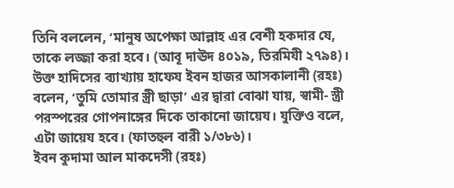তিনি বললেন, ‘মানুষ অপেক্ষা আল্লাহ এর বেশী হকদার যে, তাকে লজ্জা করা হবে। (আবূ দাঊদ ৪০১৯, তিরমিযী ২৭৯৪)।
উক্ত হাদিসের ব্যাখ্যায় হাফেয ইবন হাজর আসকালানী (রহঃ) বলেন, ‘তুমি তোমার স্ত্রী ছাড়া’ এর দ্বারা বোঝা যায়, স্বামী- স্ত্রী পরস্পরের গোপনাঙ্গের দিকে তাকানো জায়েয। যুক্তিও বলে, এটা জায়েয হবে। (ফাতহুল বারী ১/৩৮৬)।
ইবন কুদামা আল মাকদেসী (রহঃ)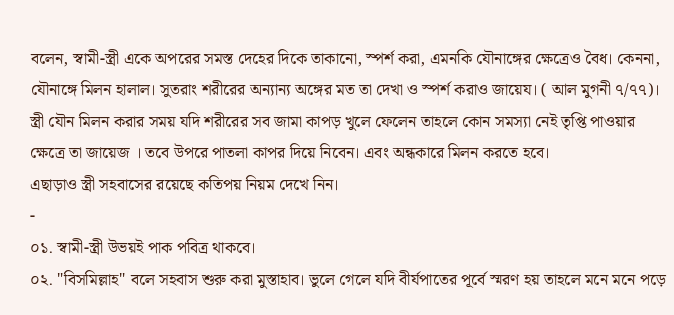বলেন, স্বামী-স্ত্রী একে অপরের সমস্ত দেহের দিকে তাকানো, স্পর্শ করা, এমনকি যৌনাঙ্গের ক্ষেত্রেও বৈধ। কেননা, যৌনাঙ্গে মিলন হালাল। সুতরাং শরীরের অন্যান্য অঙ্গের মত তা দেখা ও স্পর্শ করাও জায়েয। ( আল মুগনী ৭/৭৭)।
স্ত্রী যৌন মিলন করার সময় যদি শরীরের সব জামা কাপড় খুলে ফেলেন তাহলে কোন সমস্যা নেই তৃপ্তি পাওয়ার ক্ষেত্রে তা জায়েজ । তবে উপরে পাতলা কাপর দিয়ে নিবেন। এবং অন্ধকারে মিলন করতে হবে।
এছাড়াও স্ত্রী সহবাসের রয়েছে কতিপয় নিয়ম দেখে নিন।
-
০১. স্বামী-স্ত্রী উভয়ই পাক পবিত্র থাকবে।
০২. "বিসমিল্লাহ" বলে সহবাস শুরু করা মুস্তাহাব। ভুলে গেলে যদি বীর্যপাতের পূর্বে স্মরণ হয় তাহলে মনে মনে পড়ে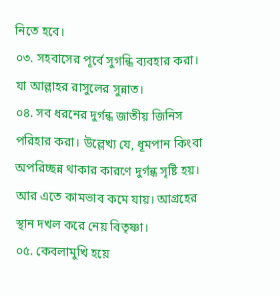নিতে হবে।
০৩. সহবাসের পূর্বে সুগন্ধি ব্যবহার করা। যা আল্লাহর রাসুলের সুন্নাত।
০৪. সব ধরনের দুর্গন্ধ জাতীয় জিনিস পরিহার করা। উল্লেখ্য যে, ধূমপান কিংবা অপরিচ্ছন্ন থাকার কারণে দুর্গন্ধ সৃষ্টি হয়। আর এতে কামভাব কমে যায়। আগ্রহের স্থান দখল করে নেয় বিতৃষ্ণা।
০৫. কেবলামুখি হয়ে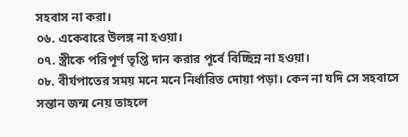সহবাস না করা।
০৬. একেবারে উলঙ্গ না হওয়া।
০৭. স্ত্রীকে পরিপূর্ণ তৃপ্তি দান করার পূর্বে বিচ্ছিন্ন না হওয়া।
০৮. বীর্যপাতের সময় মনে মনে নির্ধারিত দোয়া পড়া। কেন না যদি সে সহবাসে সন্তান জন্ম নেয় তাহলে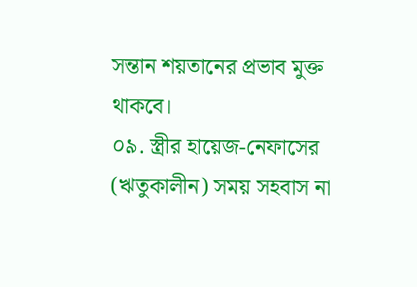সন্তান শয়তানের প্রভাব মুক্ত থাকবে।
০৯. স্ত্রীর হায়েজ-নেফাসের (ঋতুকালীন) সময় সহবাস না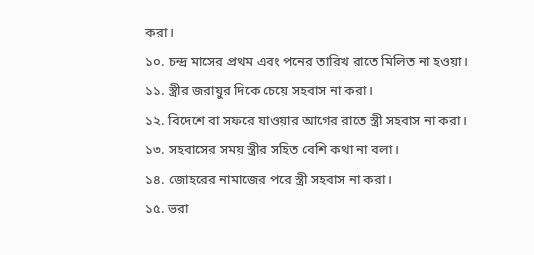করা।
১০. চন্দ্র মাসের প্রথম এবং পনের তারিখ রাতে মিলিত না হওয়া।
১১. স্ত্রীর জরায়ুর দিকে চেয়ে সহবাস না করা।
১২. বিদেশে বা সফরে যাওয়ার আগের রাতে স্ত্রী সহবাস না করা।
১৩. সহবাসের সময় স্ত্রীর সহিত বেশি কথা না বলা।
১৪. জোহরের নামাজের পরে স্ত্রী সহবাস না করা।
১৫. ভরা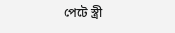পেটে স্ত্রী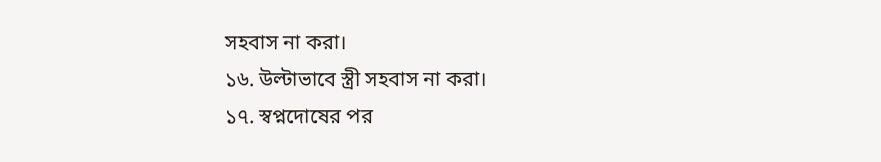সহবাস না করা।
১৬. উল্টাভাবে স্ত্রী সহবাস না করা।
১৭. স্বপ্নদোষের পর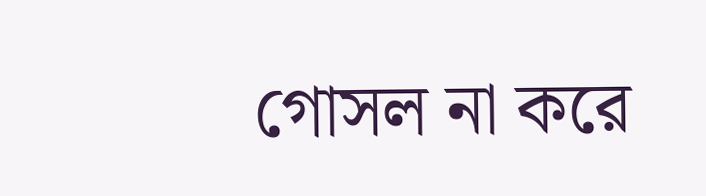গোসল না করে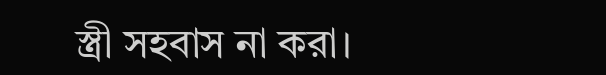স্ত্রী সহবাস না করা।